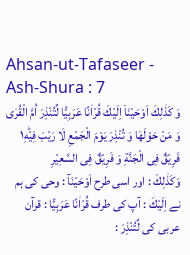Ahsan-ut-Tafaseer - Ash-Shura : 7
وَ كَذٰلِكَ اَوْحَیْنَاۤ اِلَیْكَ قُرْاٰنًا عَرَبِیًّا لِّتُنْذِرَ اُمَّ الْقُرٰى وَ مَنْ حَوْلَهَا وَ تُنْذِرَ یَوْمَ الْجَمْعِ لَا رَیْبَ فِیْهِ١ؕ فَرِیْقٌ فِی الْجَنَّةِ وَ فَرِیْقٌ فِی السَّعِیْرِ
وَكَذٰلِكَ : اور اسی طرح اَوْحَيْنَآ : وحی کی ہم نے اِلَيْكَ : آپ کی طرف قُرْاٰنًا عَرَبِيًّا : قرآن عربی کی لِّتُنْذِرَ :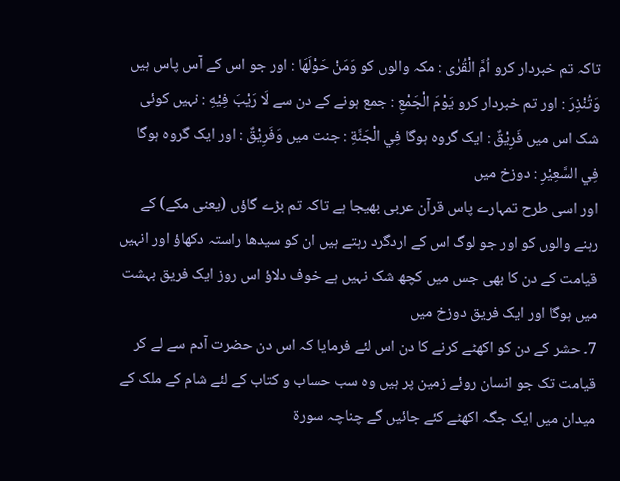تاکہ تم خبردار کرو اُمَّ الْقُرٰى : مکہ والوں کو وَمَنْ حَوْلَهَا : اور جو اس کے آس پاس ہیں وَتُنْذِرَ : اور تم خبردار کرو يَوْمَ الْجَمْعِ : جمع ہونے کے دن سے لَا رَيْبَ فِيْهِ : نہیں کوئی شک اس میں فَرِيْقٌ : ایک گروہ ہوگا فِي الْجَنَّةِ : جنت میں وَفَرِيْقٌ : اور ایک گروہ ہوگا فِي السَّعِيْرِ : دوزخ میں
اور اسی طرح تمہارے پاس قرآن عربی بھیجا ہے تاکہ تم بڑے گاؤں (یعنی مکے) کے رہنے والوں کو اور جو لوگ اس کے اردگرد رہتے ہیں ان کو سیدھا راستہ دکھاؤ اور انہیں قیامت کے دن کا بھی جس میں کچھ شک نہیں ہے خوف دلاؤ اس روز ایک فریق بہشت میں ہوگا اور ایک فریق دوزخ میں
7۔ حشر کے دن کو اکھٹے کرنے کا دن اس لئے فرمایا کہ اس دن حضرت آدم سے لے کر قیامت تک جو انسان روئے زمین پر ہیں وہ سب حساب و کتاب کے لئے شام کے ملک کے میدان میں ایک جگہ اکھٹے کئے جائیں گے چناچہ سورة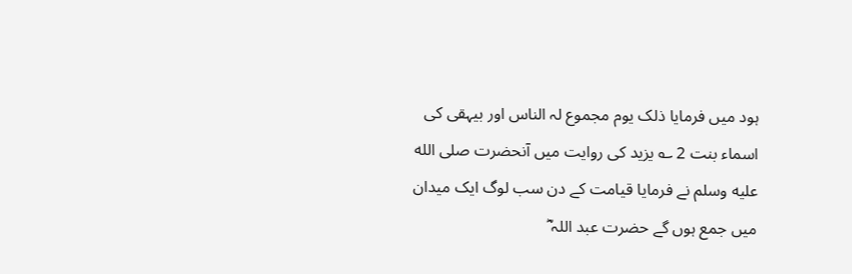ہود میں فرمایا ذلک یوم مجموع لہ الناس اور بیہقی کی اسماء بنت 2 ؎ یزید کی روایت میں آنحضرت صلى الله عليه وسلم نے فرمایا قیامت کے دن سب لوگ ایک میدان میں جمع ہوں گے حضرت عبد اللہ ؓ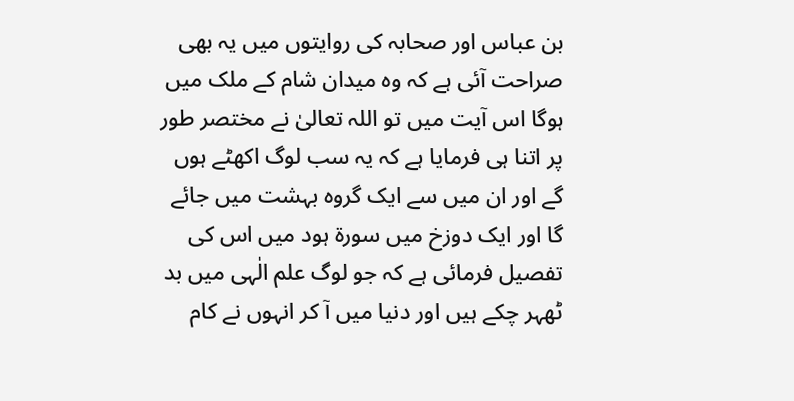بن عباس اور صحابہ کی روایتوں میں یہ بھی صراحت آئی ہے کہ وہ میدان شام کے ملک میں ہوگا اس آیت میں تو اللہ تعالیٰ نے مختصر طور پر اتنا ہی فرمایا ہے کہ یہ سب لوگ اکھٹے ہوں گے اور ان میں سے ایک گروہ بہشت میں جائے گا اور ایک دوزخ میں سورة ہود میں اس کی تفصیل فرمائی ہے کہ جو لوگ علم الٰہی میں بد ٹھہر چکے ہیں اور دنیا میں آ کر انہوں نے کام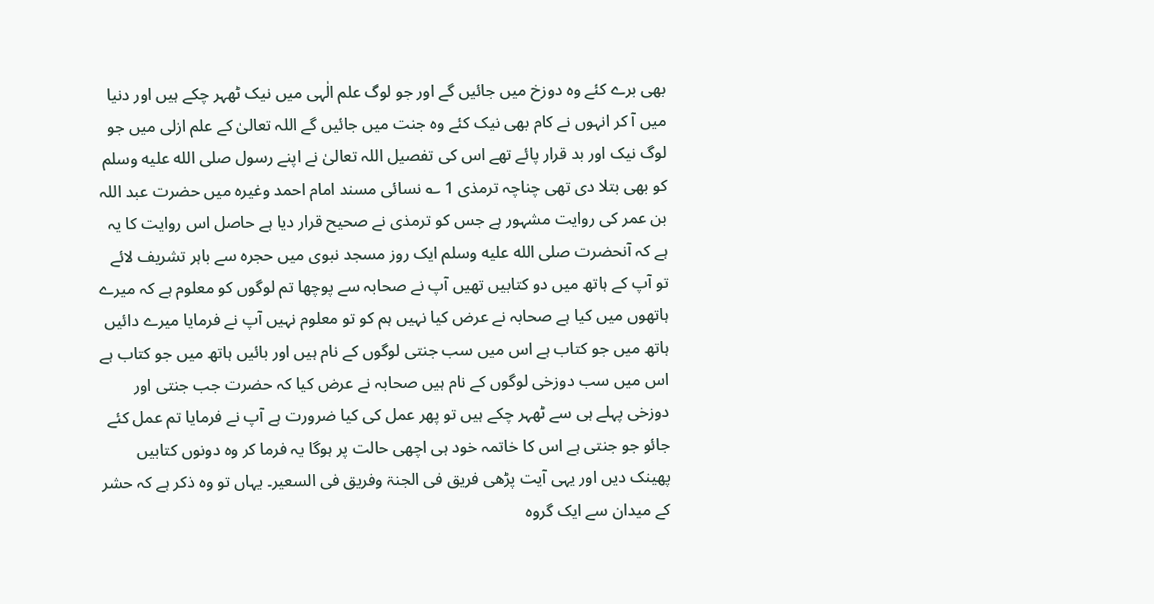بھی برے کئے وہ دوزخ میں جائیں گے اور جو لوگ علم الٰہی میں نیک ٹھہر چکے ہیں اور دنیا میں آ کر انہوں نے کام بھی نیک کئے وہ جنت میں جائیں گے اللہ تعالیٰ کے علم ازلی میں جو لوگ نیک اور بد قرار پائے تھے اس کی تفصیل اللہ تعالیٰ نے اپنے رسول صلى الله عليه وسلم کو بھی بتلا دی تھی چناچہ ترمذی 1 ؎ نسائی مسند امام احمد وغیرہ میں حضرت عبد اللہ بن عمر کی روایت مشہور ہے جس کو ترمذی نے صحیح قرار دیا ہے حاصل اس روایت کا یہ ہے کہ آنحضرت صلى الله عليه وسلم ایک روز مسجد نبوی میں حجرہ سے باہر تشریف لائے تو آپ کے ہاتھ میں دو کتابیں تھیں آپ نے صحابہ سے پوچھا تم لوگوں کو معلوم ہے کہ میرے ہاتھوں میں کیا ہے صحابہ نے عرض کیا نہیں ہم کو تو معلوم نہیں آپ نے فرمایا میرے دائیں ہاتھ میں جو کتاب ہے اس میں سب جنتی لوگوں کے نام ہیں اور بائیں ہاتھ میں جو کتاب ہے اس میں سب دوزخی لوگوں کے نام ہیں صحابہ نے عرض کیا کہ حضرت جب جنتی اور دوزخی پہلے ہی سے ٹھہر چکے ہیں تو پھر عمل کی کیا ضرورت ہے آپ نے فرمایا تم عمل کئے جائو جو جنتی ہے اس کا خاتمہ خود ہی اچھی حالت پر ہوگا یہ فرما کر وہ دونوں کتابیں پھینک دیں اور یہی آیت پڑھی فریق فی الجنۃ وفریق فی السعیر۔ یہاں تو وہ ذکر ہے کہ حشر کے میدان سے ایک گروہ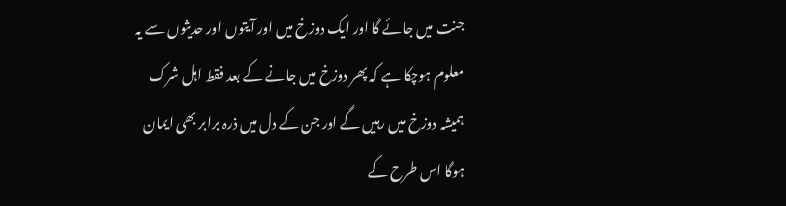جنت میں جائے گا اور ایک دوزخ میں اور آیتوں اور حدیثوں سے یہ معلوم ہوچکا ہے کہ پھر دوزخ میں جانے کے بعد فقط اہل شرک ہمیشہ دوزخ میں رہیں گے اور جن کے دل میں ذرہ برابر بھی ایمان ہوگا اس طرح کے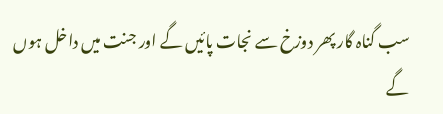سب گناہ گار پھر دوزخ سے نجات پائیں گے اور جنت میں داخل ہوں گے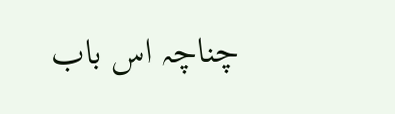چناچہ اس باب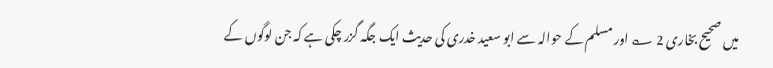میں صحیح بخاری 2 ؎ اور مسلم کے حوالہ سے ابو سعید خدری کی حدیث ایک جگہ گزر چکی ہے کہ جن لوگوں کے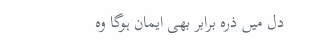دل میں ذرہ برابر بھی ایمان ہوگا وہ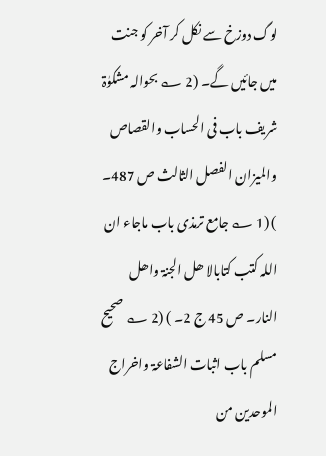لوگ دوزخ سے نکل کر آخر کو جنت میں جائیں گے۔ (2 ؎ بحوالہ مشکوٰۃ شریف باب فی الحساب والقصاص والمیزان الفصل الثالث ص 487۔ ) (1 ؎ جامع ترمذی باب ماجاء ان اللہ کتب کتابالا ھل الجنۃ واھل النار۔ ص 45 ج 2۔ ) (2 ؎ صحیح مسلم باب اثبات الشفاعۃ واخراج الموحدین من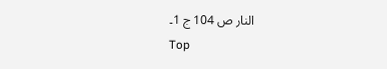النار ص 104 ج 1۔
Top